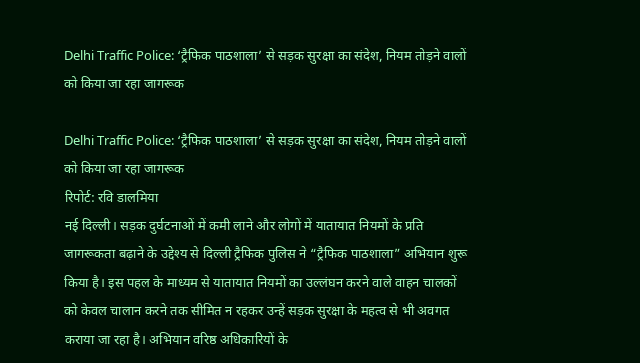Delhi Traffic Police: ‘ट्रैफिक पाठशाला’ से सड़क सुरक्षा का संदेश, नियम तोड़ने वालों को किया जा रहा जागरूक

Delhi Traffic Police: ‘ट्रैफिक पाठशाला’ से सड़क सुरक्षा का संदेश, नियम तोड़ने वालों को किया जा रहा जागरूक
रिपोर्ट: रवि डालमिया
नई दिल्ली। सड़क दुर्घटनाओं में कमी लाने और लोगों में यातायात नियमों के प्रति जागरूकता बढ़ाने के उद्देश्य से दिल्ली ट्रैफिक पुलिस ने “ट्रैफिक पाठशाला” अभियान शुरू किया है। इस पहल के माध्यम से यातायात नियमों का उल्लंघन करने वाले वाहन चालकों को केवल चालान करने तक सीमित न रहकर उन्हें सड़क सुरक्षा के महत्व से भी अवगत कराया जा रहा है। अभियान वरिष्ठ अधिकारियों के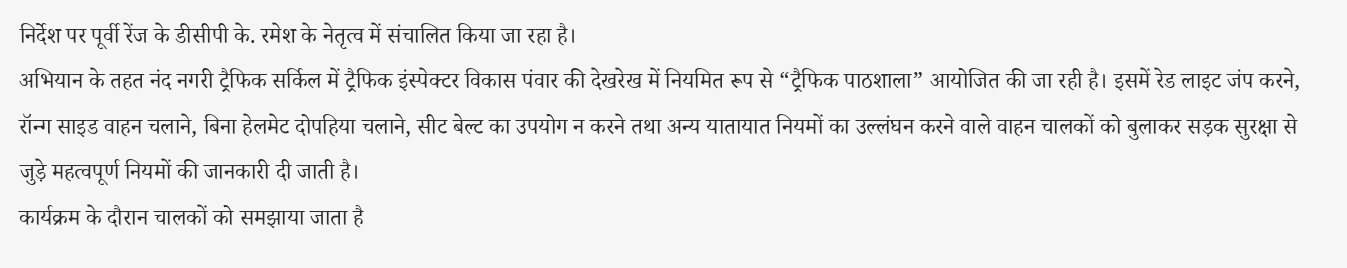निर्देश पर पूर्वी रेंज के डीसीपी के. रमेश के नेतृत्व में संचालित किया जा रहा है।
अभियान के तहत नंद नगरी ट्रैफिक सर्किल में ट्रैफिक इंस्पेक्टर विकास पंवार की देखरेख में नियमित रूप से “ट्रैफिक पाठशाला” आयोजित की जा रही है। इसमें रेड लाइट जंप करने, रॉन्ग साइड वाहन चलाने, बिना हेलमेट दोपहिया चलाने, सीट बेल्ट का उपयोग न करने तथा अन्य यातायात नियमों का उल्लंघन करने वाले वाहन चालकों को बुलाकर सड़क सुरक्षा से जुड़े महत्वपूर्ण नियमों की जानकारी दी जाती है।
कार्यक्रम के दौरान चालकों को समझाया जाता है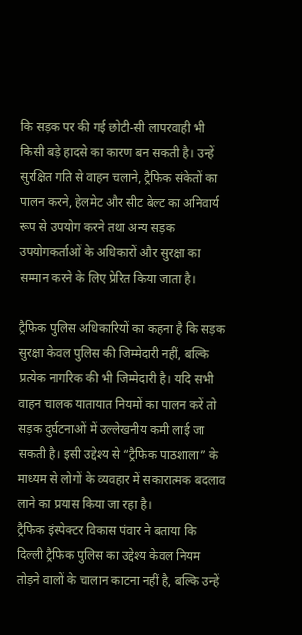कि सड़क पर की गई छोटी-सी लापरवाही भी किसी बड़े हादसे का कारण बन सकती है। उन्हें सुरक्षित गति से वाहन चलाने, ट्रैफिक संकेतों का पालन करने, हेलमेट और सीट बेल्ट का अनिवार्य रूप से उपयोग करने तथा अन्य सड़क उपयोगकर्ताओं के अधिकारों और सुरक्षा का सम्मान करने के लिए प्रेरित किया जाता है।

ट्रैफिक पुलिस अधिकारियों का कहना है कि सड़क सुरक्षा केवल पुलिस की जिम्मेदारी नहीं, बल्कि प्रत्येक नागरिक की भी जिम्मेदारी है। यदि सभी वाहन चालक यातायात नियमों का पालन करें तो सड़क दुर्घटनाओं में उल्लेखनीय कमी लाई जा सकती है। इसी उद्देश्य से “ट्रैफिक पाठशाला” के माध्यम से लोगों के व्यवहार में सकारात्मक बदलाव लाने का प्रयास किया जा रहा है।
ट्रैफिक इंस्पेक्टर विकास पंवार ने बताया कि दिल्ली ट्रैफिक पुलिस का उद्देश्य केवल नियम तोड़ने वालों के चालान काटना नहीं है, बल्कि उन्हें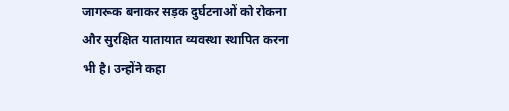जागरूक बनाकर सड़क दुर्घटनाओं को रोकना और सुरक्षित यातायात व्यवस्था स्थापित करना भी है। उन्होंने कहा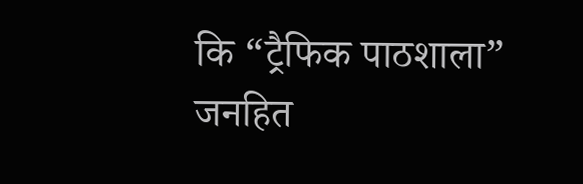कि “ट्रैफिक पाठशाला” जनहित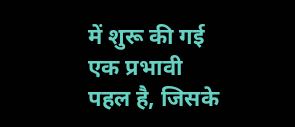में शुरू की गई एक प्रभावी पहल है, जिसके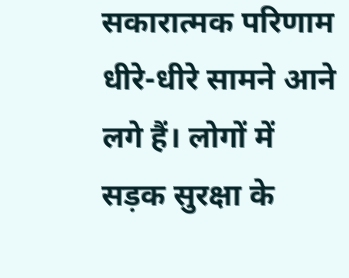सकारात्मक परिणाम धीरे-धीरे सामने आने लगे हैं। लोगों में सड़क सुरक्षा के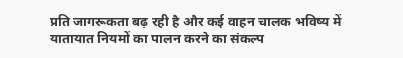प्रति जागरूकता बढ़ रही है और कई वाहन चालक भविष्य में यातायात नियमों का पालन करने का संकल्प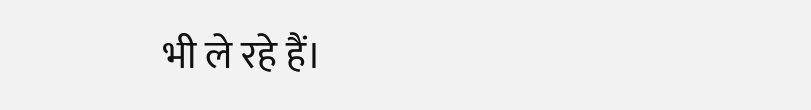भी ले रहे हैं।